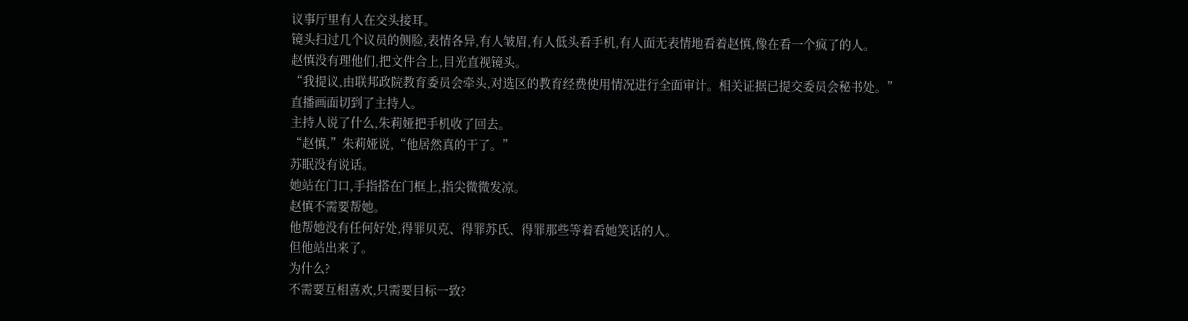议事厅里有人在交头接耳。
镜头扫过几个议员的侧脸,表情各异,有人皱眉,有人低头看手机,有人面无表情地看着赵慎,像在看一个疯了的人。
赵慎没有理他们,把文件合上,目光直视镜头。
“我提议,由联邦政院教育委员会牵头,对选区的教育经费使用情况进行全面审计。相关证据已提交委员会秘书处。”
直播画面切到了主持人。
主持人说了什么,朱莉娅把手机收了回去。
“赵慎,”朱莉娅说,“他居然真的干了。”
苏眠没有说话。
她站在门口,手指搭在门框上,指尖微微发凉。
赵慎不需要帮她。
他帮她没有任何好处,得罪贝克、得罪苏氏、得罪那些等着看她笑话的人。
但他站出来了。
为什么?
不需要互相喜欢,只需要目标一致?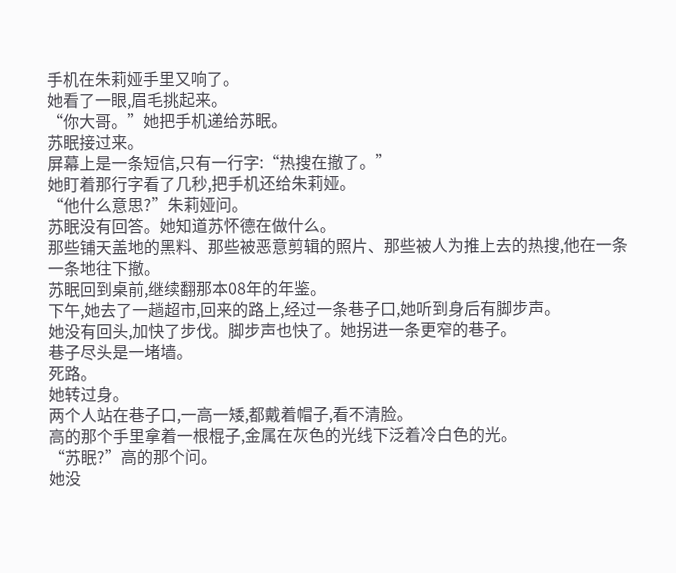手机在朱莉娅手里又响了。
她看了一眼,眉毛挑起来。
“你大哥。”她把手机递给苏眠。
苏眠接过来。
屏幕上是一条短信,只有一行字:“热搜在撤了。”
她盯着那行字看了几秒,把手机还给朱莉娅。
“他什么意思?”朱莉娅问。
苏眠没有回答。她知道苏怀德在做什么。
那些铺天盖地的黑料、那些被恶意剪辑的照片、那些被人为推上去的热搜,他在一条一条地往下撤。
苏眠回到桌前,继续翻那本08年的年鉴。
下午,她去了一趟超市,回来的路上,经过一条巷子口,她听到身后有脚步声。
她没有回头,加快了步伐。脚步声也快了。她拐进一条更窄的巷子。
巷子尽头是一堵墙。
死路。
她转过身。
两个人站在巷子口,一高一矮,都戴着帽子,看不清脸。
高的那个手里拿着一根棍子,金属在灰色的光线下泛着冷白色的光。
“苏眠?”高的那个问。
她没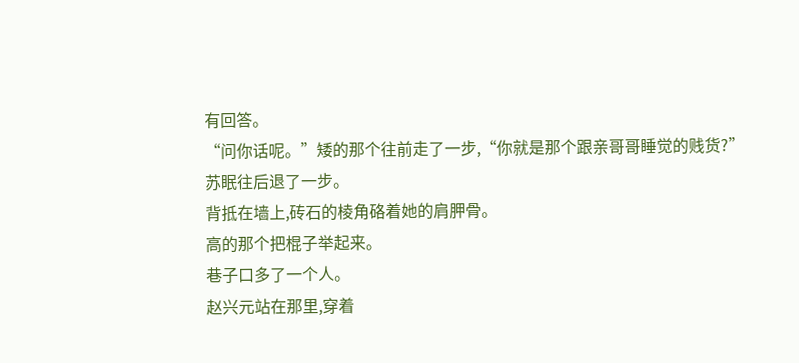有回答。
“问你话呢。”矮的那个往前走了一步,“你就是那个跟亲哥哥睡觉的贱货?”
苏眠往后退了一步。
背抵在墙上,砖石的棱角硌着她的肩胛骨。
高的那个把棍子举起来。
巷子口多了一个人。
赵兴元站在那里,穿着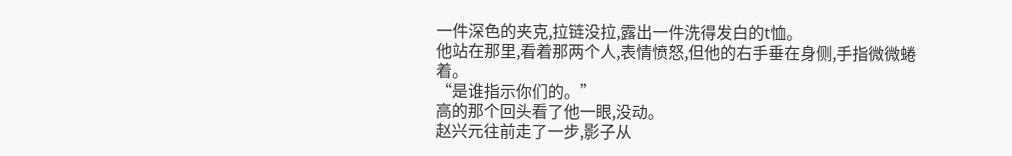一件深色的夹克,拉链没拉,露出一件洗得发白的t恤。
他站在那里,看着那两个人,表情愤怒,但他的右手垂在身侧,手指微微蜷着。
“是谁指示你们的。”
高的那个回头看了他一眼,没动。
赵兴元往前走了一步,影子从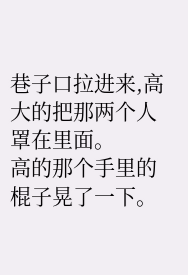巷子口拉进来,高大的把那两个人罩在里面。
高的那个手里的棍子晃了一下。